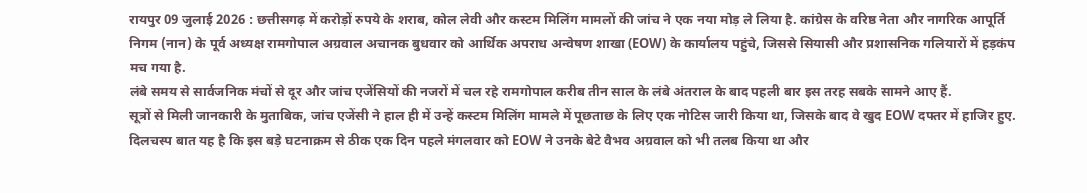रायपुर 09 जुलाई 2026 : छत्तीसगढ़ में करोड़ों रुपये के शराब, कोल लेवी और कस्टम मिलिंग मामलों की जांच ने एक नया मोड़ ले लिया है. कांग्रेस के वरिष्ठ नेता और नागरिक आपूर्ति निगम (नान) के पूर्व अध्यक्ष रामगोपाल अग्रवाल अचानक बुधवार को आर्थिक अपराध अन्वेषण शाखा (EOW) के कार्यालय पहुंचे, जिससे सियासी और प्रशासनिक गलियारों में हड़कंप मच गया है.
लंबे समय से सार्वजनिक मंचों से दूर और जांच एजेंसियों की नजरों में चल रहे रामगोपाल करीब तीन साल के लंबे अंतराल के बाद पहली बार इस तरह सबके सामने आए हैं.
सूत्रों से मिली जानकारी के मुताबिक, जांच एजेंसी ने हाल ही में उन्हें कस्टम मिलिंग मामले में पूछताछ के लिए एक नोटिस जारी किया था, जिसके बाद वे खुद EOW दफ्तर में हाजिर हुए. दिलचस्प बात यह है कि इस बड़े घटनाक्रम से ठीक एक दिन पहले मंगलवार को EOW ने उनके बेटे वैभव अग्रवाल को भी तलब किया था और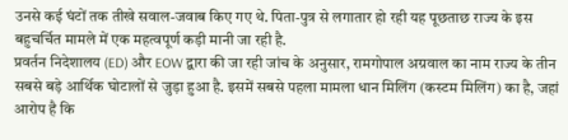उनसे कई घंटों तक तीखे सवाल-जवाब किए गए थे. पिता-पुत्र से लगातार हो रही यह पूछताछ राज्य के इस बहुचर्चित मामले में एक महत्वपूर्ण कड़ी मानी जा रही है.
प्रवर्तन निदेशालय (ED) और EOW द्वारा की जा रही जांच के अनुसार, रामगोपाल अग्रवाल का नाम राज्य के तीन सबसे बड़े आर्थिक घोटालों से जुड़ा हुआ है. इसमें सबसे पहला मामला धान मिलिंग (कस्टम मिलिंग) का है, जहां आरोप है कि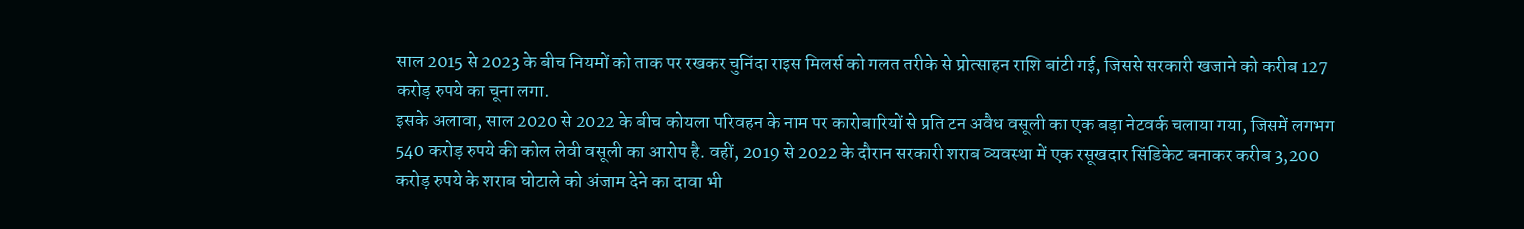साल 2015 से 2023 के बीच नियमों को ताक पर रखकर चुनिंदा राइस मिलर्स को गलत तरीके से प्रोत्साहन राशि बांटी गई, जिससे सरकारी खजाने को करीब 127 करोड़ रुपये का चूना लगा.
इसके अलावा, साल 2020 से 2022 के बीच कोयला परिवहन के नाम पर कारोबारियों से प्रति टन अवैध वसूली का एक बड़ा नेटवर्क चलाया गया, जिसमें लगभग 540 करोड़ रुपये की कोल लेवी वसूली का आरोप है. वहीं, 2019 से 2022 के दौरान सरकारी शराब व्यवस्था में एक रसूखदार सिंडिकेट बनाकर करीब 3,200 करोड़ रुपये के शराब घोटाले को अंजाम देने का दावा भी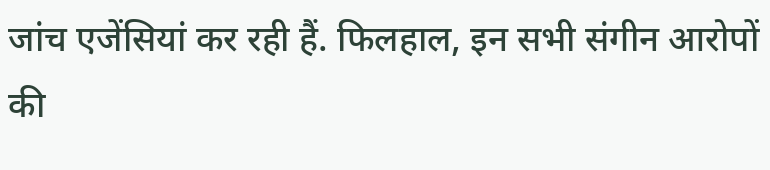जांच एजेंसियां कर रही हैं. फिलहाल, इन सभी संगीन आरोपों की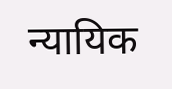न्यायिक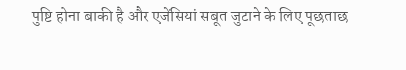पुष्टि होना बाकी है और एजेंसियां सबूत जुटाने के लिए पूछताछ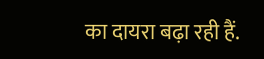का दायरा बढ़ा रही हैं.